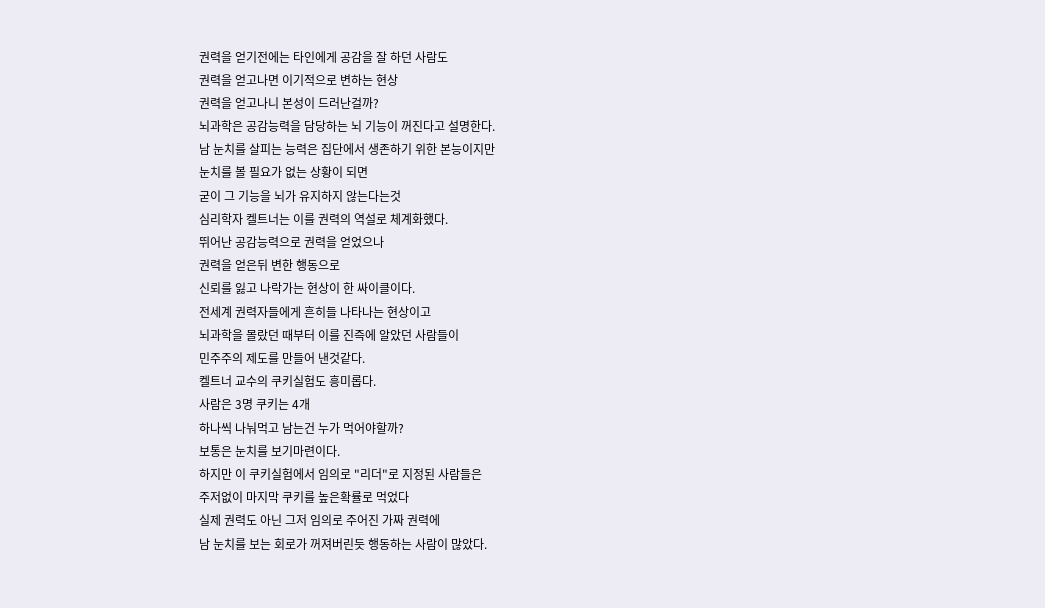권력을 얻기전에는 타인에게 공감을 잘 하던 사람도
권력을 얻고나면 이기적으로 변하는 현상
권력을 얻고나니 본성이 드러난걸까?
뇌과학은 공감능력을 담당하는 뇌 기능이 꺼진다고 설명한다.
남 눈치를 살피는 능력은 집단에서 생존하기 위한 본능이지만
눈치를 볼 필요가 없는 상황이 되면
굳이 그 기능을 뇌가 유지하지 않는다는것
심리학자 켈트너는 이를 권력의 역설로 체계화했다.
뛰어난 공감능력으로 권력을 얻었으나
권력을 얻은뒤 변한 행동으로
신뢰를 잃고 나락가는 현상이 한 싸이클이다.
전세계 권력자들에게 흔히들 나타나는 현상이고
뇌과학을 몰랐던 때부터 이를 진즉에 알았던 사람들이
민주주의 제도를 만들어 낸것같다.
켈트너 교수의 쿠키실험도 흥미롭다.
사람은 3명 쿠키는 4개
하나씩 나눠먹고 남는건 누가 먹어야할까?
보통은 눈치를 보기마련이다.
하지만 이 쿠키실험에서 임의로 "리더"로 지정된 사람들은
주저없이 마지막 쿠키를 높은확률로 먹었다
실제 권력도 아닌 그저 임의로 주어진 가짜 권력에
남 눈치를 보는 회로가 꺼져버린듯 행동하는 사람이 많았다.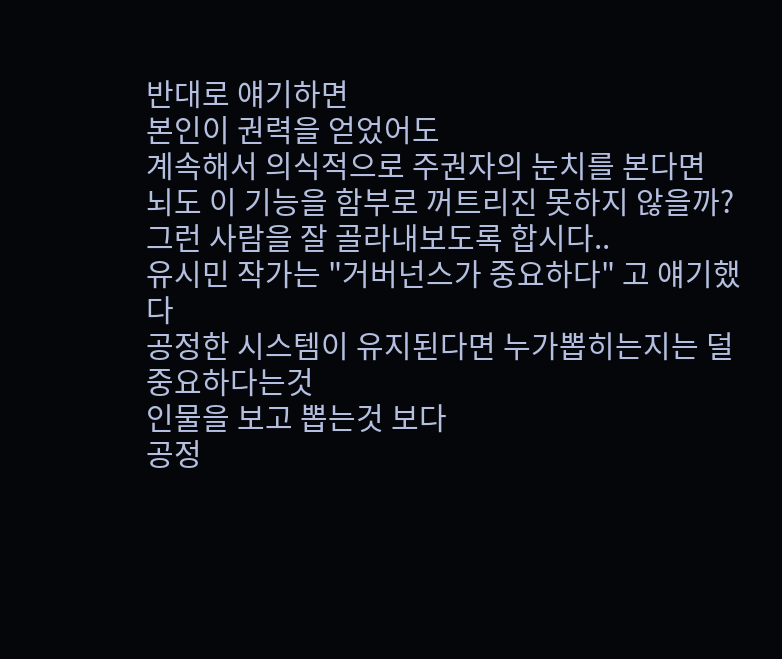반대로 얘기하면
본인이 권력을 얻었어도
계속해서 의식적으로 주권자의 눈치를 본다면
뇌도 이 기능을 함부로 꺼트리진 못하지 않을까?
그런 사람을 잘 골라내보도록 합시다..
유시민 작가는 "거버넌스가 중요하다" 고 얘기했다
공정한 시스템이 유지된다면 누가뽑히는지는 덜 중요하다는것
인물을 보고 뽑는것 보다
공정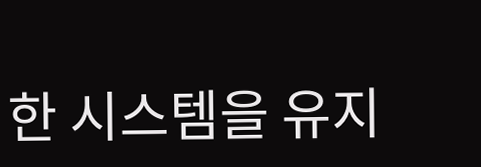한 시스템을 유지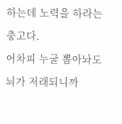하는데 노력을 하라는 충고다.
어차피 누굴 뽑아놔도 뇌가 저래되니까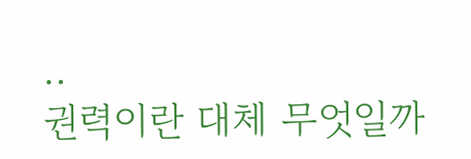..
권력이란 대체 무엇일까